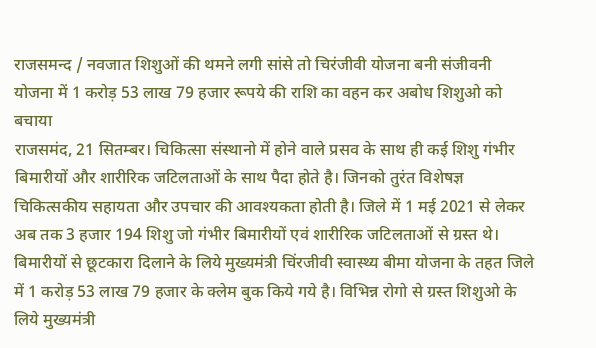राजसमन्द / नवजात शिशुओं की थमने लगी सांसे तो चिरंजीवी योजना बनी संजीवनी
योजना में 1 करोड़ 53 लाख 79 हजार रूपये की राशि का वहन कर अबोध शिशुओ को बचाया
राजसमंद, 21 सितम्बर। चिकित्सा संस्थानो में होने वाले प्रसव के साथ ही कई शिशु गंभीर बिमारीयों और शारीरिक जटिलताओं के साथ पैदा होते है। जिनको तुरंत विशेषज्ञ चिकित्सकीय सहायता और उपचार की आवश्यकता होती है। जिले में 1 मई 2021 से लेकर अब तक 3 हजार 194 शिशु जो गंभीर बिमारीयों एवं शारीरिक जटिलताओं से ग्रस्त थे। बिमारीयों से छूटकारा दिलाने के लिये मुख्यमंत्री चिंरजीवी स्वास्थ्य बीमा योजना के तहत जिले में 1 करोड़ 53 लाख 79 हजार के क्लेम बुक किये गये है। विभिन्न रोगो से ग्रस्त शिशुओ के लिये मुख्यमंत्री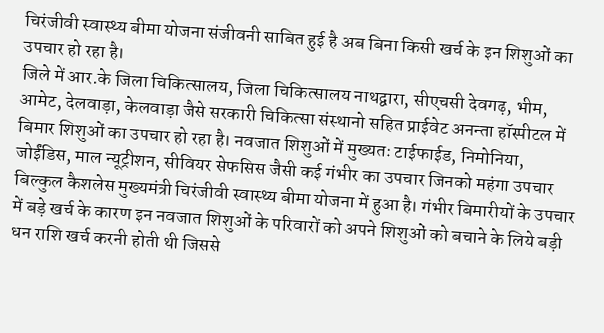चिरंजीवी स्वास्थ्य बीमा योजना संजीवनी साबित हुई है अब बिना किसी खर्च के इन शिशुओं का उपचार हो रहा है।
जिले में आर.के जिला चिकित्सालय, जिला चिकित्सालय नाथद्वारा, सीएचसी देवगढ़, भीम, आमेट, देलवाड़ा, केलवाड़ा जैसे सरकारी चिकित्सा संस्थानो सहित प्राईवेट अनन्ता हॉस्पीटल में बिमार शिशुओं का उपचार हो रहा है। नवजात शिशुओं में मुख्यतः टाईफाईड, निमोनिया, जोईंडिस, माल न्यूट्रीशन, सीवियर सेफसिस जैसी कई गंभीर का उपचार जिनको महंगा उपचार बिल्कुल कैशलेस मुख्यमंत्री चिरंजीवी स्वास्थ्य बीमा योजना में हुआ है। गंभीर बिमारीयों के उपचार में बड़े खर्च के कारण इन नवजात शिशुओं के परिवारों को अपने शिशुओं को बचाने के लिये बड़ी धन राशि खर्च करनी होती थी जिससे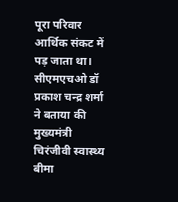पूरा परिवार आर्थिक संकट में पड़ जाता था।
सीएमएचओ डॉ प्रकाश चन्द्र शर्मा ने बताया की मुख्यमंत्री चिरंजीवी स्वास्थ्य बीमा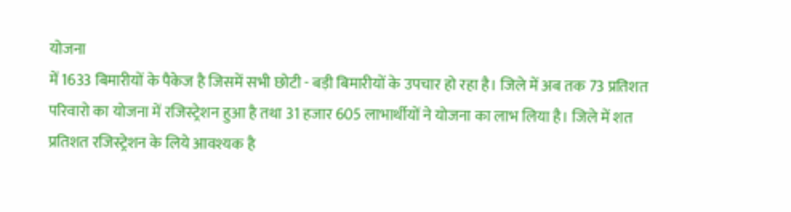योजना
में 1633 बिमारीयों के पैकेज है जिसमें सभी छोटी - बड़ी बिमारीयों के उपचार हो रहा है। जिले में अब तक 73 प्रतिशत परिवारो का योजना में रजिस्ट्रेशन हुआ है तथा 31 हजार 605 लाभार्थीयों ने योजना का लाभ लिया है। जिले में शत प्रतिशत रजिस्ट्रेशन के लिये आवश्यक है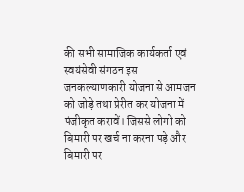की सभी सामाजिक कार्यकर्ता एवं स्वयंसेवी संगठन इस जनकल्याणकारी योजना से आमजन को जोड़े तथा प्रेरीत कर योजना में पंजीकृत करावें। जिससे लोगो को बिमारी पर खर्च ना करना पड़े और बिमारी पर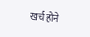खर्च होने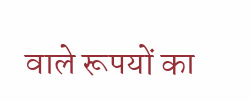वाले रूपयों का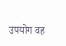उपयोग वह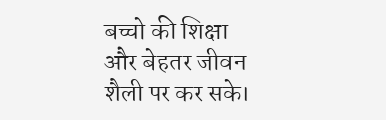बच्चो की शिक्षा और बेहतर जीवन शैली पर कर सके।